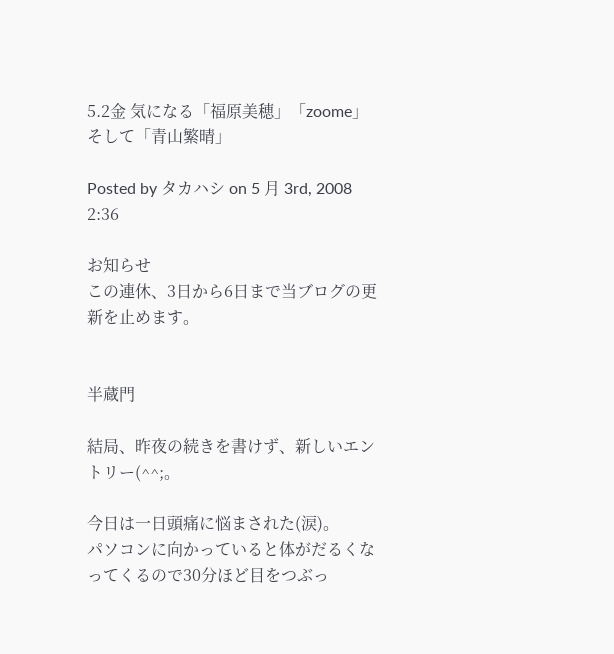5.2金 気になる「福原美穂」「zoome」そして「青山繁晴」

Posted by タカハシ on 5 月 3rd, 2008 2:36

お知らせ
この連休、3日から6日まで当ブログの更新を止めます。


半蔵門

結局、昨夜の続きを書けず、新しいエントリー(^^;。

今日は一日頭痛に悩まされた(涙)。
パソコンに向かっていると体がだるくなってくるので30分ほど目をつぶっ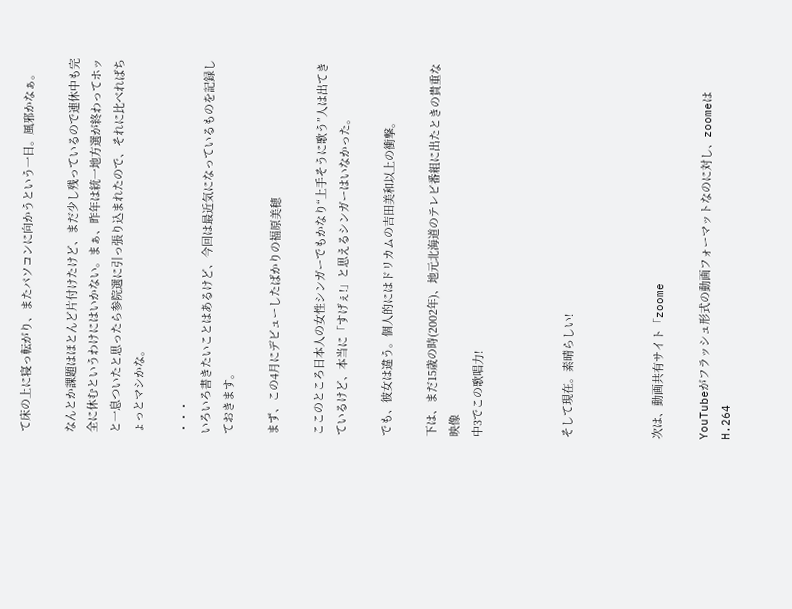て床の上に寝っ転がり、またパソコンに向かうという一日。風邪かなぁ。

なんとか課題はほとんど片付けたけど、まだ少し残っているので連休中も完全に休むというわけにはいかない。まぁ、昨年は統一地方選が終わってホッと一息ついたと思ったら参院選に引っ張り込まれたので、それに比べればちょっとマシかな。

・・・
いろいろ書きたいことはあるけど、今回は最近気になっているものを記録しておきます。

まず、この4月にデビューしたばかりの福原美穂

ここのところ日本人の女性シンガーでもかなり“上手そうに歌う”人は出てきているけど、本当に「すげぇ!」と思えるシンガーはいなかった。

でも、彼女は違う。個人的にはドリカムの吉田美和以上の衝撃。

下は、まだ15歳の時(2002年)、地元北海道のテレビ番組に出たときの貴重な映像
中3でこの歌唱力!



そして現在。素晴らしい!



次は、動画共有サイト「zoome

YouTubeがフラッシュ形式の動画フォーマットなのに対し、zoomeはH.264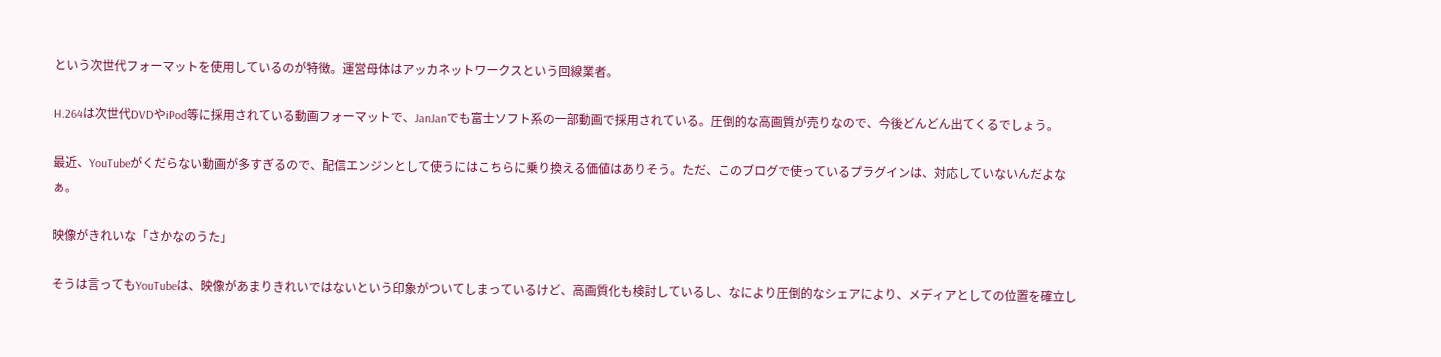という次世代フォーマットを使用しているのが特徴。運営母体はアッカネットワークスという回線業者。

H.264は次世代DVDやiPod等に採用されている動画フォーマットで、JanJanでも富士ソフト系の一部動画で採用されている。圧倒的な高画質が売りなので、今後どんどん出てくるでしょう。

最近、YouTubeがくだらない動画が多すぎるので、配信エンジンとして使うにはこちらに乗り換える価値はありそう。ただ、このブログで使っているプラグインは、対応していないんだよなぁ。

映像がきれいな「さかなのうた」

そうは言ってもYouTubeは、映像があまりきれいではないという印象がついてしまっているけど、高画質化も検討しているし、なにより圧倒的なシェアにより、メディアとしての位置を確立し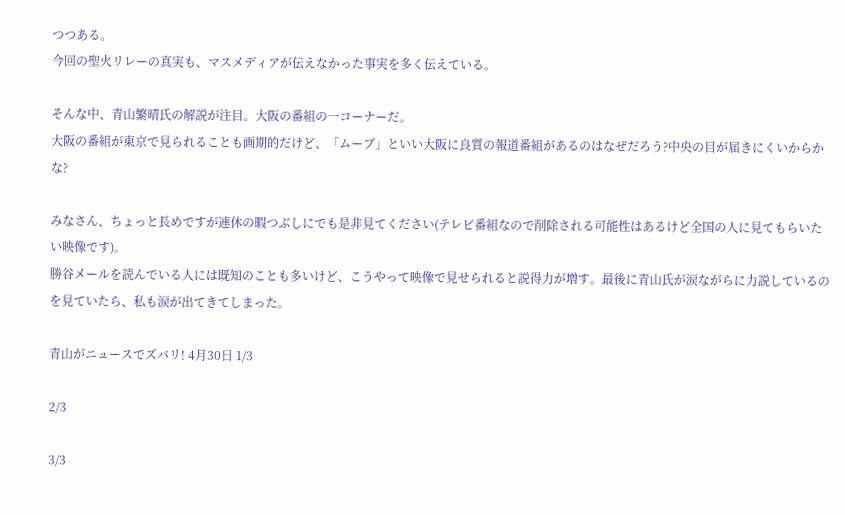つつある。
今回の聖火リレーの真実も、マスメディアが伝えなかった事実を多く伝えている。

そんな中、青山繁晴氏の解説が注目。大阪の番組の一コーナーだ。
大阪の番組が東京で見られることも画期的だけど、「ムーブ」といい大阪に良質の報道番組があるのはなぜだろう?中央の目が届きにくいからかな?

みなさん、ちょっと長めですが連休の暇つぶしにでも是非見てください(テレビ番組なので削除される可能性はあるけど全国の人に見てもらいたい映像です)。
勝谷メールを読んでいる人には既知のことも多いけど、こうやって映像で見せられると説得力が増す。最後に青山氏が涙ながらに力説しているのを見ていたら、私も涙が出てきてしまった。

青山がニュースでズバリ! 4月30日 1/3

2/3

3/3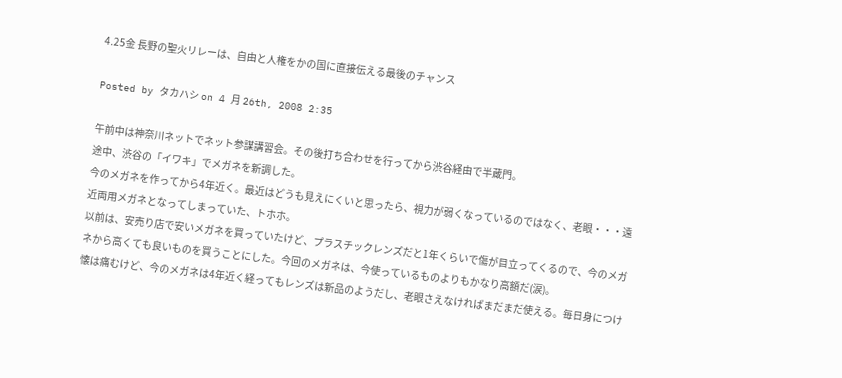4.25金 長野の聖火リレーは、自由と人権をかの国に直接伝える最後のチャンス

Posted by タカハシ on 4 月 26th, 2008 2:35

午前中は神奈川ネットでネット参謀講習会。その後打ち合わせを行ってから渋谷経由で半蔵門。
途中、渋谷の「イワキ」でメガネを新調した。
今のメガネを作ってから4年近く。最近はどうも見えにくいと思ったら、視力が弱くなっているのではなく、老眼・・・遠近両用メガネとなってしまっていた、トホホ。
以前は、安売り店で安いメガネを買っていたけど、プラスチックレンズだと1年くらいで傷が目立ってくるので、今のメガネから高くても良いものを買うことにした。今回のメガネは、今使っているものよりもかなり高額だ(涙)。
懐は痛むけど、今のメガネは4年近く経ってもレンズは新品のようだし、老眼さえなければまだまだ使える。毎日身につけ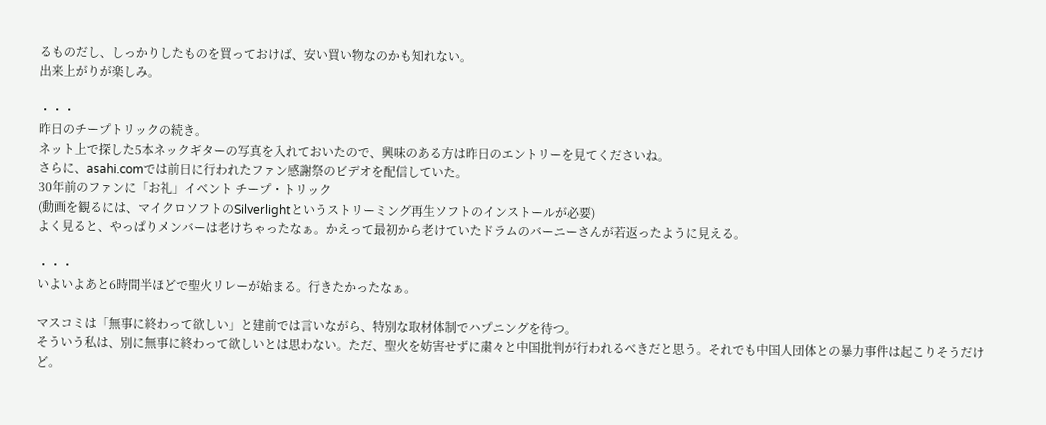るものだし、しっかりしたものを買っておけば、安い買い物なのかも知れない。
出来上がりが楽しみ。

・・・
昨日のチープトリックの続き。
ネット上で探した5本ネックギターの写真を入れておいたので、興味のある方は昨日のエントリーを見てくださいね。
さらに、asahi.comでは前日に行われたファン感謝祭のビデオを配信していた。
30年前のファンに「お礼」イベント チープ・トリック
(動画を観るには、マイクロソフトのSilverlightというストリーミング再生ソフトのインストールが必要)
よく見ると、やっぱりメンバーは老けちゃったなぁ。かえって最初から老けていたドラムのバーニーさんが若返ったように見える。

・・・
いよいよあと6時間半ほどで聖火リレーが始まる。行きたかったなぁ。

マスコミは「無事に終わって欲しい」と建前では言いながら、特別な取材体制でハプニングを待つ。
そういう私は、別に無事に終わって欲しいとは思わない。ただ、聖火を妨害せずに粛々と中国批判が行われるべきだと思う。それでも中国人団体との暴力事件は起こりそうだけど。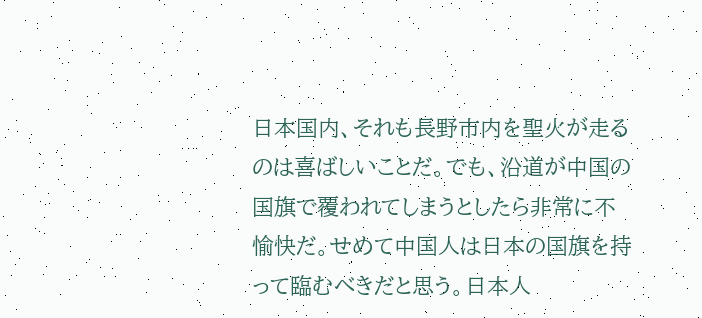日本国内、それも長野市内を聖火が走るのは喜ばしいことだ。でも、沿道が中国の国旗で覆われてしまうとしたら非常に不愉快だ。せめて中国人は日本の国旗を持って臨むべきだと思う。日本人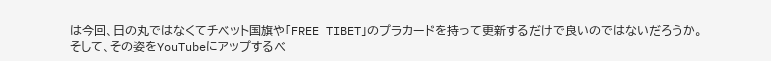は今回、日の丸ではなくてチベット国旗や「FREE TIBET」のプラカードを持って更新するだけで良いのではないだろうか。
そして、その姿をYouTubeにアップするべ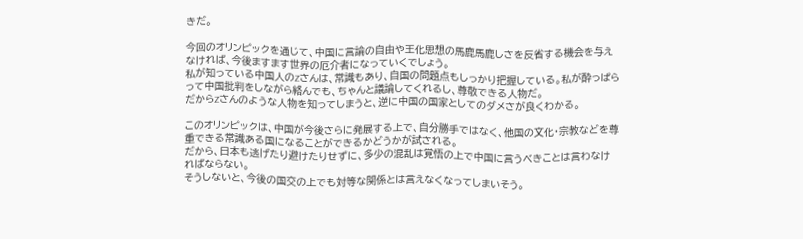きだ。

今回のオリンピックを通じて、中国に言論の自由や王化思想の馬鹿馬鹿しさを反省する機会を与えなければ、今後ますます世界の厄介者になっていくでしょう。
私が知っている中国人のZさんは、常識もあり、自国の問題点もしっかり把握している。私が酔っぱらって中国批判をしながら絡んでも、ちゃんと議論してくれるし、尊敬できる人物だ。
だからZさんのような人物を知ってしまうと、逆に中国の国家としてのダメさが良くわかる。

このオリンピックは、中国が今後さらに発展する上で、自分勝手ではなく、他国の文化・宗教などを尊重できる常識ある国になることができるかどうかが試される。
だから、日本も逃げたり避けたりせずに、多少の混乱は覚悟の上で中国に言うべきことは言わなければならない。
そうしないと、今後の国交の上でも対等な関係とは言えなくなってしまいそう。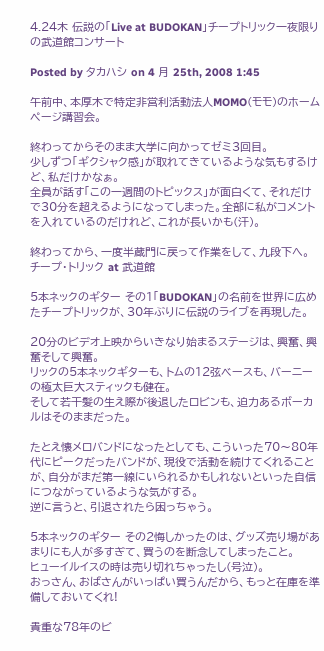4.24木 伝説の「Live at BUDOKAN」チープトリック一夜限りの武道館コンサート

Posted by タカハシ on 4 月 25th, 2008 1:45

午前中、本厚木で特定非営利活動法人MOMO(モモ)のホームページ講習会。

終わってからそのまま大学に向かってゼミ3回目。
少しずつ「ギクシャク感」が取れてきているような気もするけど、私だけかなぁ。
全員が話す「この一週間のトピックス」が面白くて、それだけで30分を超えるようになってしまった。全部に私がコメントを入れているのだけれど、これが長いかも(汗)。

終わってから、一度半蔵門に戻って作業をして、九段下へ。
チープ・トリック at 武道館

5本ネックのギター その1「BUDOKAN」の名前を世界に広めたチープトリックが、30年ぶりに伝説のライブを再現した。

20分のビデオ上映からいきなり始まるステージは、興奮、興奮そして興奮。
リックの5本ネックギターも、トムの12弦ベースも、バーニーの極太巨大スティックも健在。
そして若干髪の生え際が後退したロビンも、迫力あるボーカルはそのままだった。

たとえ懐メロバンドになったとしても、こういった70〜80年代にピークだったバンドが、現役で活動を続けてくれることが、自分がまだ第一線にいられるかもしれないといった自信につながっているような気がする。
逆に言うと、引退されたら困っちゃう。

5本ネックのギター その2悔しかったのは、グッズ売り場があまりにも人が多すぎて、買うのを断念してしまったこと。
ヒューイルイスの時は売り切れちゃったし(号泣)。
おっさん、おばさんがいっぱい買うんだから、もっと在庫を準備しておいてくれ!

貴重な78年のビ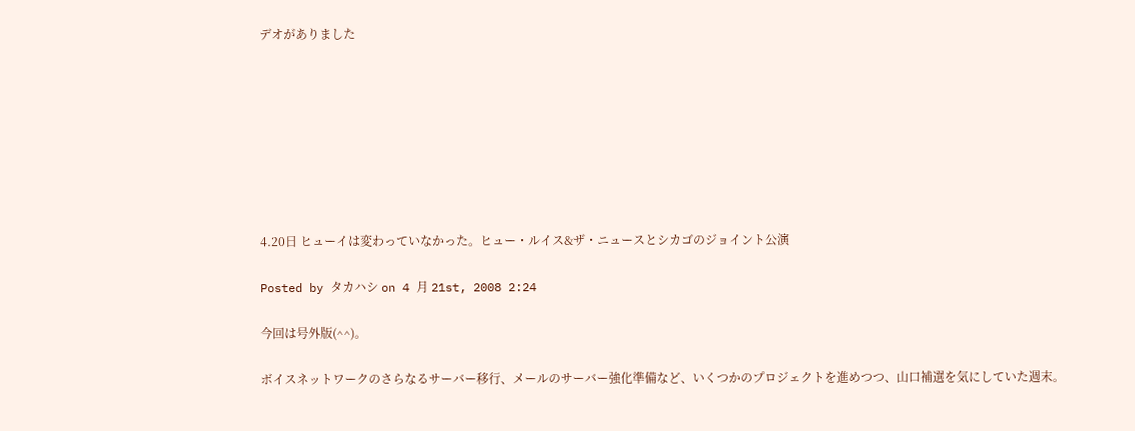デオがありました








4.20日 ヒューイは変わっていなかった。ヒュー・ルイス&ザ・ニュースとシカゴのジョイント公演

Posted by タカハシ on 4 月 21st, 2008 2:24

今回は号外版(^^)。

ボイスネットワークのさらなるサーバー移行、メールのサーバー強化準備など、いくつかのプロジェクトを進めつつ、山口補選を気にしていた週末。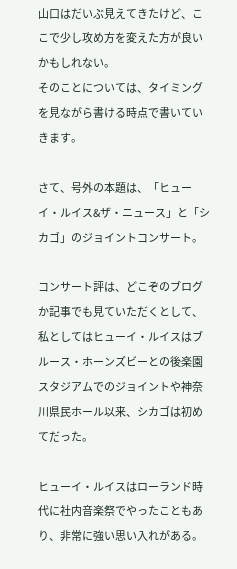山口はだいぶ見えてきたけど、ここで少し攻め方を変えた方が良いかもしれない。
そのことについては、タイミングを見ながら書ける時点で書いていきます。

さて、号外の本題は、「ヒューイ・ルイス&ザ・ニュース」と「シカゴ」のジョイントコンサート。

コンサート評は、どこぞのブログか記事でも見ていただくとして、私としてはヒューイ・ルイスはブルース・ホーンズビーとの後楽園スタジアムでのジョイントや神奈川県民ホール以来、シカゴは初めてだった。

ヒューイ・ルイスはローランド時代に社内音楽祭でやったこともあり、非常に強い思い入れがある。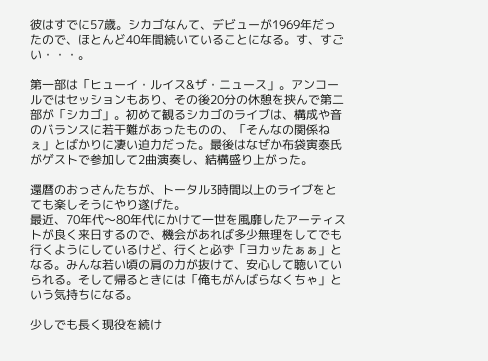彼はすでに57歳。シカゴなんて、デビューが1969年だったので、ほとんど40年間続いていることになる。す、すごい・・・。

第一部は「ヒューイ・ルイス&ザ・ニュース」。アンコールではセッションもあり、その後20分の休憩を挟んで第二部が「シカゴ」。初めて観るシカゴのライブは、構成や音のバランスに若干難があったものの、「そんなの関係ねぇ」とばかりに凄い迫力だった。最後はなぜか布袋寅泰氏がゲストで参加して2曲演奏し、結構盛り上がった。

還暦のおっさんたちが、トータル3時間以上のライブをとても楽しそうにやり遂げた。
最近、70年代〜80年代にかけて一世を風靡したアーティストが良く来日するので、機会があれば多少無理をしてでも行くようにしているけど、行くと必ず「ヨカッたぁぁ」となる。みんな若い頃の肩の力が抜けて、安心して聴いていられる。そして帰るときには「俺もがんばらなくちゃ」という気持ちになる。

少しでも長く現役を続け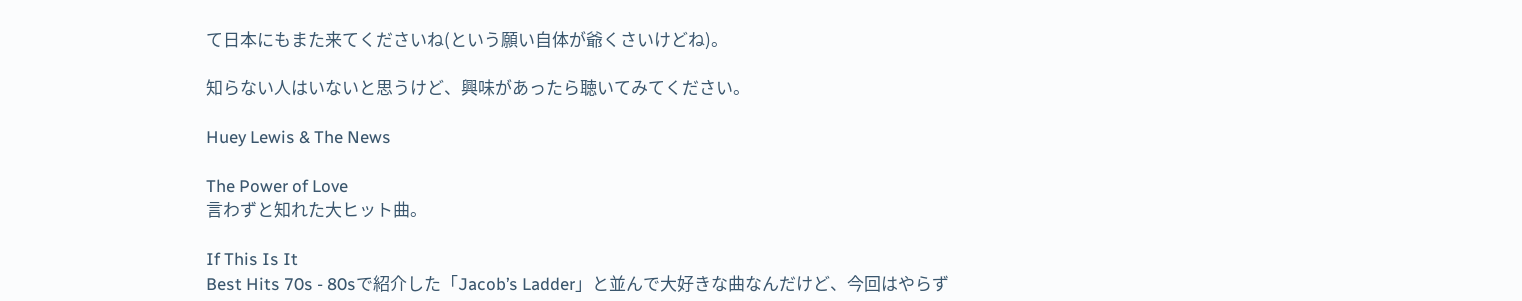て日本にもまた来てくださいね(という願い自体が爺くさいけどね)。

知らない人はいないと思うけど、興味があったら聴いてみてください。

Huey Lewis & The News

The Power of Love
言わずと知れた大ヒット曲。

If This Is It
Best Hits 70s - 80sで紹介した「Jacob’s Ladder」と並んで大好きな曲なんだけど、今回はやらず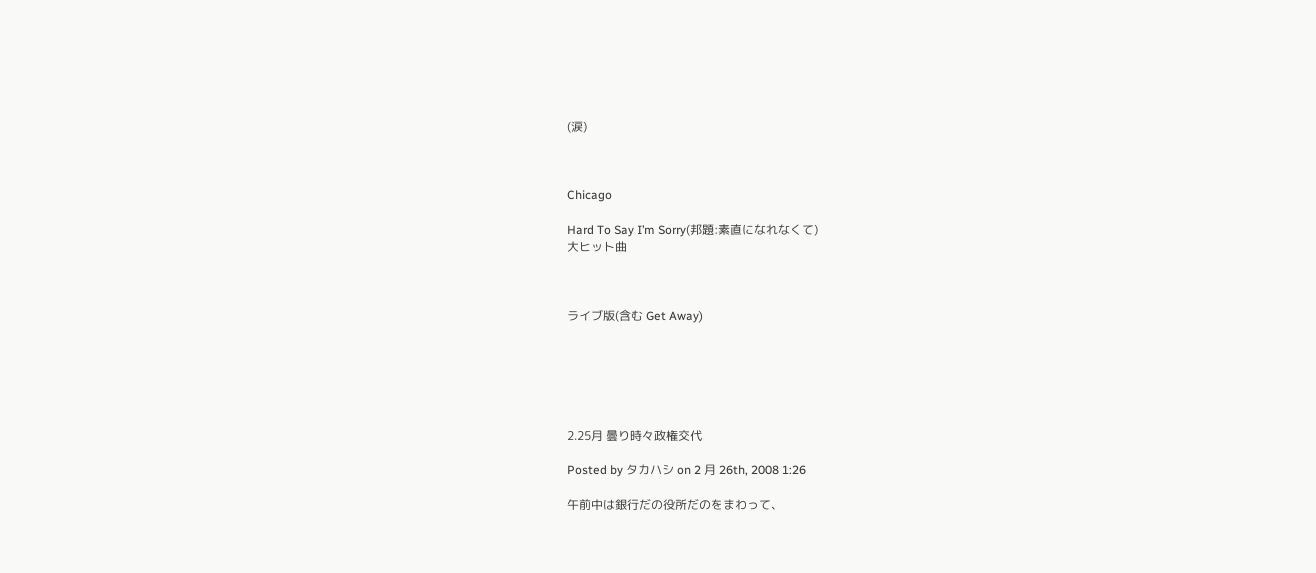(涙)



Chicago

Hard To Say I’m Sorry(邦題:素直になれなくて)
大ヒット曲



ライブ版(含む Get Away)






2.25月 曇り時々政権交代

Posted by タカハシ on 2 月 26th, 2008 1:26

午前中は銀行だの役所だのをまわって、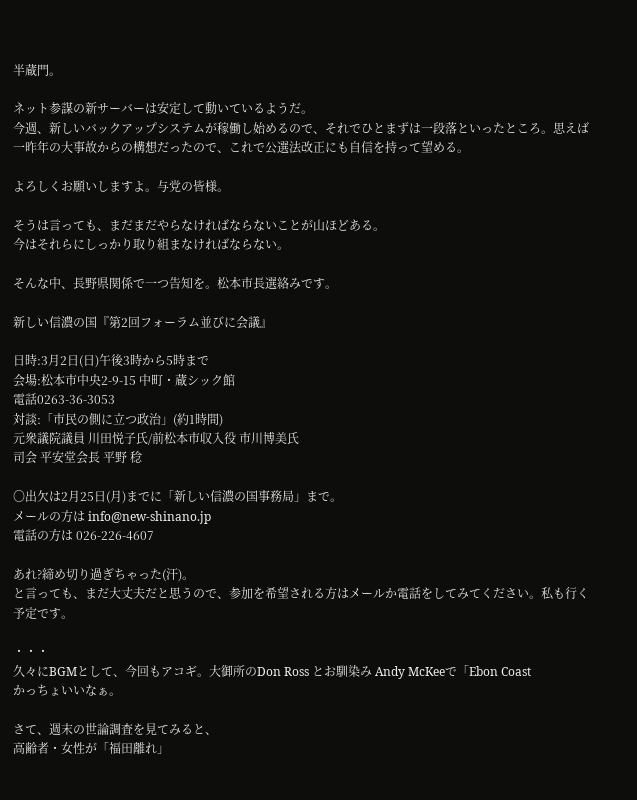半蔵門。

ネット参謀の新サーバーは安定して動いているようだ。
今週、新しいバックアップシステムが稼働し始めるので、それでひとまずは一段落といったところ。思えば一昨年の大事故からの構想だったので、これで公選法改正にも自信を持って望める。

よろしくお願いしますよ。与党の皆様。

そうは言っても、まだまだやらなければならないことが山ほどある。
今はそれらにしっかり取り組まなければならない。

そんな中、長野県関係で一つ告知を。松本市長選絡みです。

新しい信濃の国『第2回フォーラム並びに会議』

日時:3月2日(日)午後3時から5時まで
会場:松本市中央2-9-15 中町・蔵シック館
電話0263-36-3053
対談:「市民の側に立つ政治」(約1時間)
元衆議院議員 川田悦子氏/前松本市収入役 市川博美氏
司会 平安堂会長 平野 稔

〇出欠は2月25日(月)までに「新しい信濃の国事務局」まで。
メールの方は info@new-shinano.jp
電話の方は 026-226-4607

あれ?締め切り過ぎちゃった(汗)。
と言っても、まだ大丈夫だと思うので、参加を希望される方はメールか電話をしてみてください。私も行く予定です。

・・・
久々にBGMとして、今回もアコギ。大御所のDon Ross とお馴染み Andy McKeeで「Ebon Coast
かっちょいいなぁ。

さて、週末の世論調査を見てみると、
高齢者・女性が「福田離れ」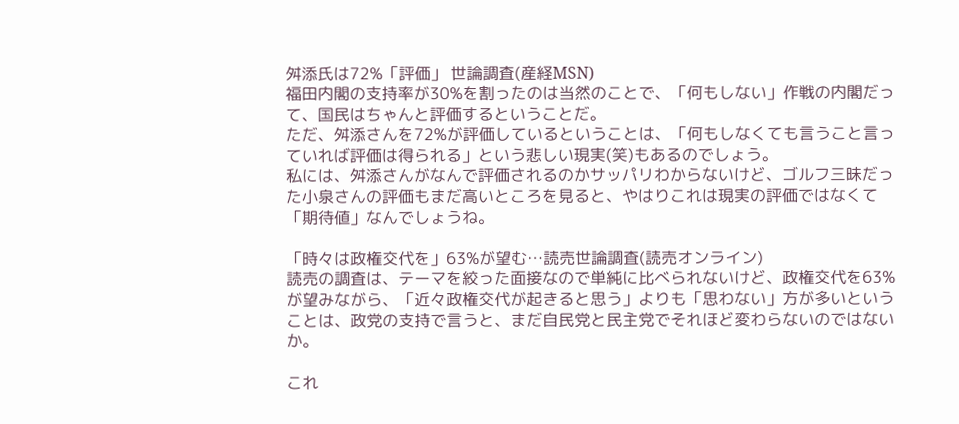舛添氏は72%「評価」 世論調査(産経MSN)
福田内閣の支持率が30%を割ったのは当然のことで、「何もしない」作戦の内閣だって、国民はちゃんと評価するということだ。
ただ、舛添さんを72%が評価しているということは、「何もしなくても言うこと言っていれば評価は得られる」という悲しい現実(笑)もあるのでしょう。
私には、舛添さんがなんで評価されるのかサッパリわからないけど、ゴルフ三昧だった小泉さんの評価もまだ高いところを見ると、やはりこれは現実の評価ではなくて「期待値」なんでしょうね。

「時々は政権交代を」63%が望む…読売世論調査(読売オンライン)
読売の調査は、テーマを絞った面接なので単純に比べられないけど、政権交代を63%が望みながら、「近々政権交代が起きると思う」よりも「思わない」方が多いということは、政党の支持で言うと、まだ自民党と民主党でそれほど変わらないのではないか。

これ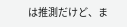は推測だけど、ま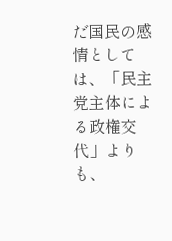だ国民の感情としては、「民主党主体による政権交代」よりも、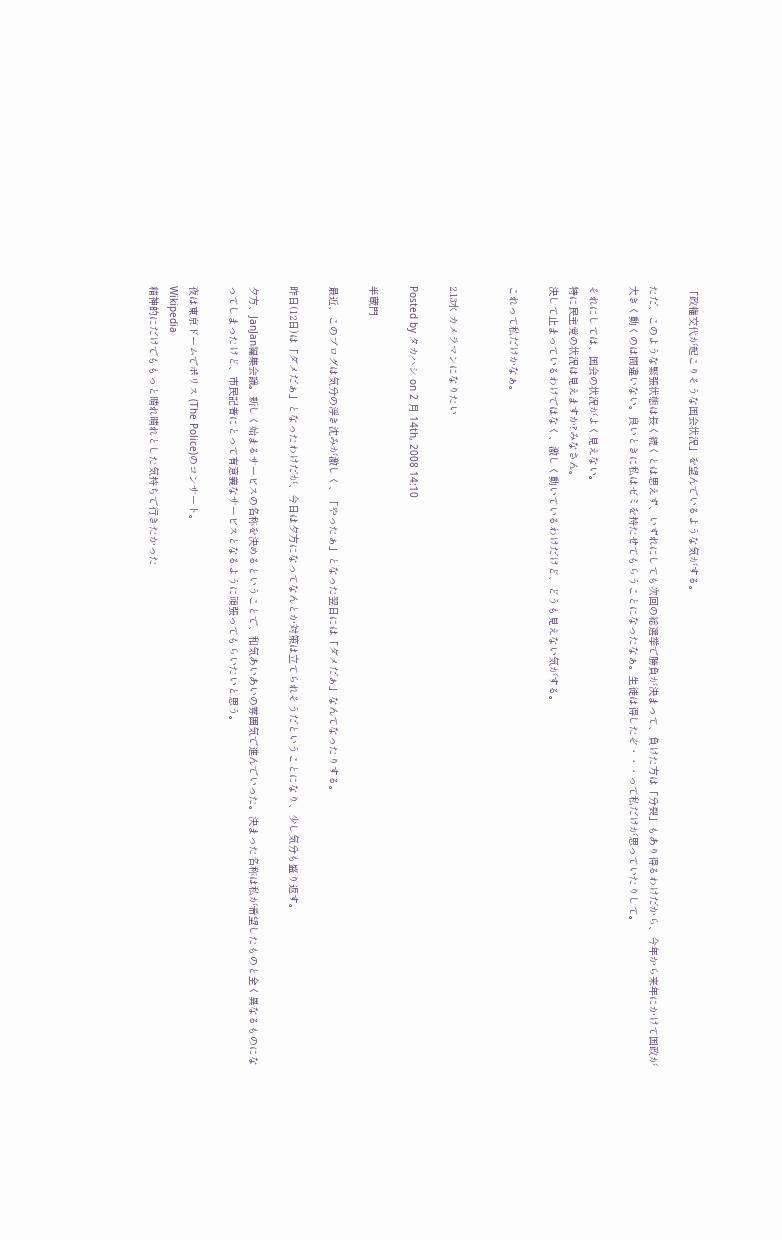「政権交代が起こりそうな国会状況」を望んでいるような気がする。

ただ、このような緊張状態は長く続くとは思えず、いずれにしても次回の総選挙で勝負が決まって、負けた方は「分裂」もあり得るわけだから、今年から来年にかけて国政が大きく動くのは間違いない。良いときに私はゼミを持たせてもらうことになったなぁ。生徒は得したぞ・・・って私だけが思っていたりして。

それにしては、国会の状況がよく見えない。
特に民主党の状況は見えますか?みなさん。
決して止まっているわけではなく、激しく動いているわけだけど、どうも見えない気がする。

これって私だけかなぁ。


2.13水 カメラマンになりたい

Posted by タカハシ on 2 月 14th, 2008 14:10

半蔵門

最近、このブログは気分の浮き沈みが激しく、「やったぁ」となった翌日には「ダメだぁ」なんてなったりする。

昨日(12日)は「ダメだぁ」となったわけだが、今日は夕方になってなんとか対策は立てられそうだということになり、少し気分も盛り返す。

夕方、JanJan編集会議。新しく始まるサービスの名称を決めるということで、和気あいあいの雰囲気で進んでいった。決まった名称は私が希望したものと全く異なるものになってしまったけど、市民記者にとって有意義なサービスとなるように頑張ってもらいたいと思う。

夜は東京ドームでポリス (The Police)のコンサート。
Wikipedia
精神的にだけでももっと晴れ晴れとした気持ちで行きたかった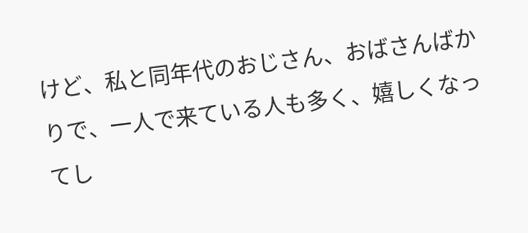けど、私と同年代のおじさん、おばさんばかりで、一人で来ている人も多く、嬉しくなってし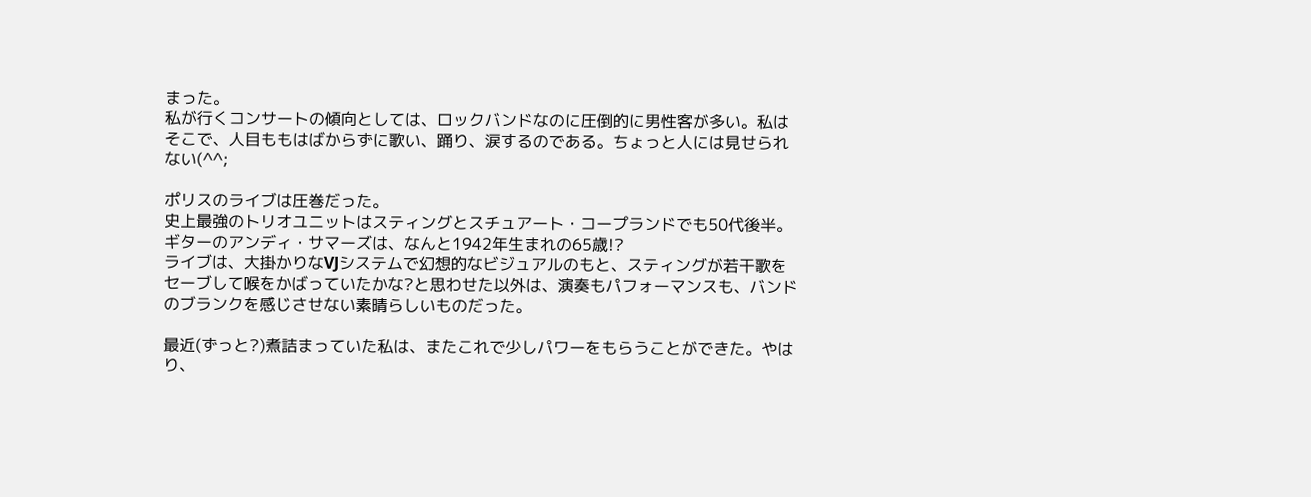まった。
私が行くコンサートの傾向としては、ロックバンドなのに圧倒的に男性客が多い。私はそこで、人目ももはばからずに歌い、踊り、涙するのである。ちょっと人には見せられない(^^;

ポリスのライブは圧巻だった。
史上最強のトリオユニットはスティングとスチュアート・コープランドでも50代後半。ギターのアンディ・サマーズは、なんと1942年生まれの65歳!?
ライブは、大掛かりなVJシステムで幻想的なビジュアルのもと、スティングが若干歌をセーブして喉をかばっていたかな?と思わせた以外は、演奏もパフォーマンスも、バンドのブランクを感じさせない素晴らしいものだった。

最近(ずっと?)煮詰まっていた私は、またこれで少しパワーをもらうことができた。やはり、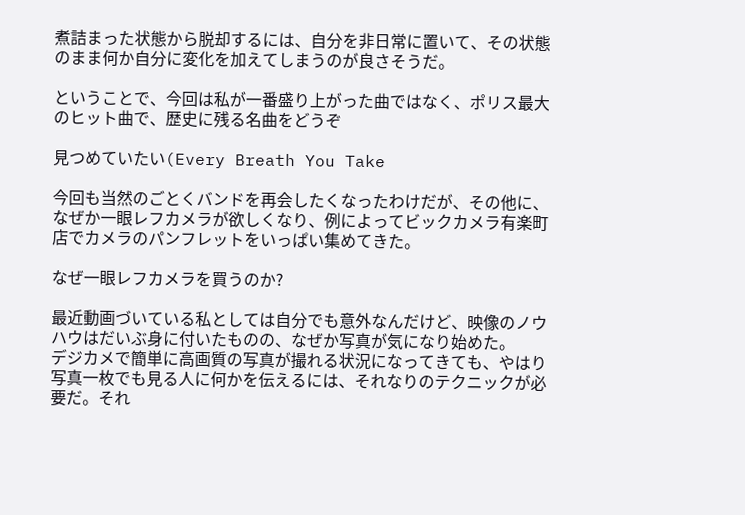煮詰まった状態から脱却するには、自分を非日常に置いて、その状態のまま何か自分に変化を加えてしまうのが良さそうだ。

ということで、今回は私が一番盛り上がった曲ではなく、ポリス最大のヒット曲で、歴史に残る名曲をどうぞ

見つめていたい(Every Breath You Take

今回も当然のごとくバンドを再会したくなったわけだが、その他に、なぜか一眼レフカメラが欲しくなり、例によってビックカメラ有楽町店でカメラのパンフレットをいっぱい集めてきた。

なぜ一眼レフカメラを買うのか?

最近動画づいている私としては自分でも意外なんだけど、映像のノウハウはだいぶ身に付いたものの、なぜか写真が気になり始めた。
デジカメで簡単に高画質の写真が撮れる状況になってきても、やはり写真一枚でも見る人に何かを伝えるには、それなりのテクニックが必要だ。それ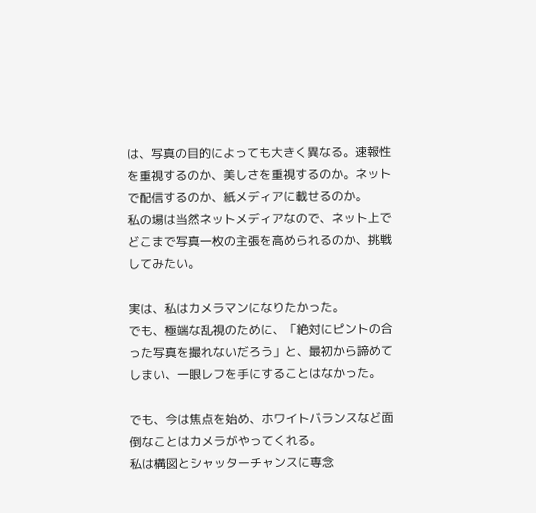は、写真の目的によっても大きく異なる。速報性を重視するのか、美しさを重視するのか。ネットで配信するのか、紙メディアに載せるのか。
私の場は当然ネットメディアなので、ネット上でどこまで写真一枚の主張を高められるのか、挑戦してみたい。

実は、私はカメラマンになりたかった。
でも、極端な乱視のために、「絶対にピントの合った写真を撮れないだろう」と、最初から諦めてしまい、一眼レフを手にすることはなかった。

でも、今は焦点を始め、ホワイトバランスなど面倒なことはカメラがやってくれる。
私は構図とシャッターチャンスに専念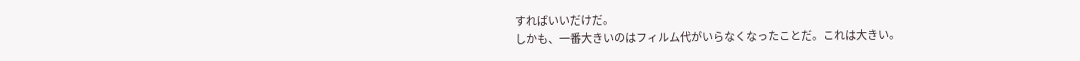すればいいだけだ。
しかも、一番大きいのはフィルム代がいらなくなったことだ。これは大きい。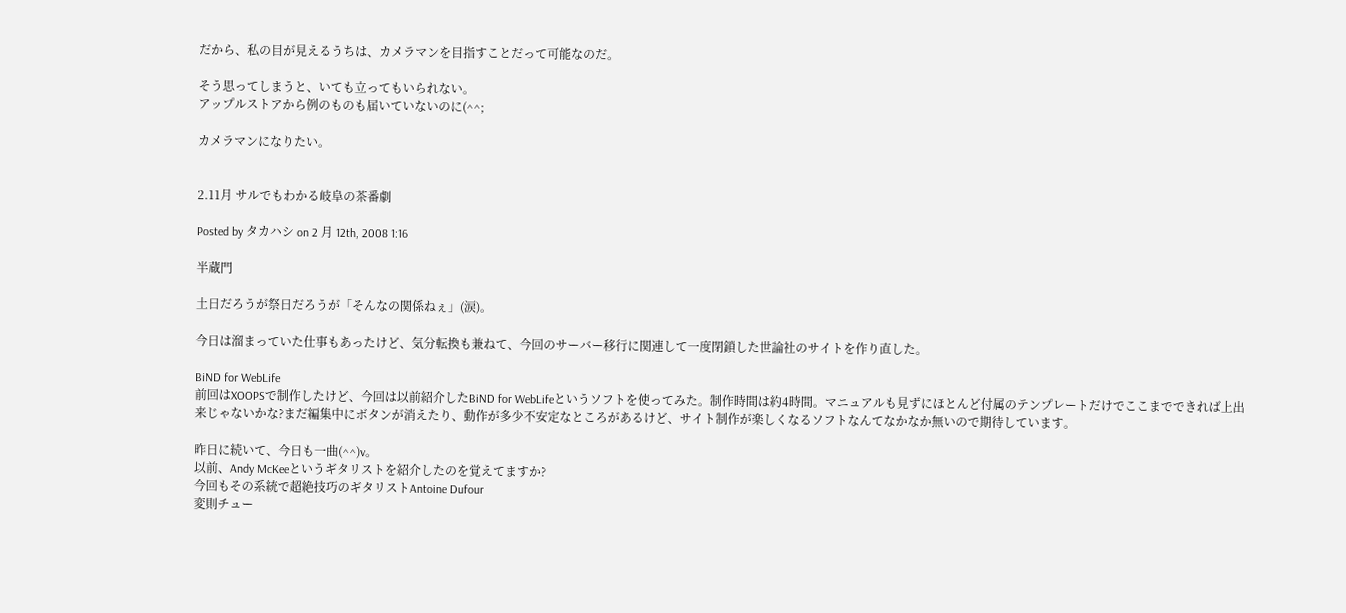だから、私の目が見えるうちは、カメラマンを目指すことだって可能なのだ。

そう思ってしまうと、いても立ってもいられない。
アップルストアから例のものも届いていないのに(^^;

カメラマンになりたい。


2.11月 サルでもわかる岐阜の茶番劇

Posted by タカハシ on 2 月 12th, 2008 1:16

半蔵門

土日だろうが祭日だろうが「そんなの関係ねぇ」(涙)。

今日は溜まっていた仕事もあったけど、気分転換も兼ねて、今回のサーバー移行に関連して一度閉鎖した世論社のサイトを作り直した。

BiND for WebLife
前回はXOOPSで制作したけど、今回は以前紹介したBiND for WebLifeというソフトを使ってみた。制作時間は約4時間。マニュアルも見ずにほとんど付属のテンプレートだけでここまでできれば上出来じゃないかな?まだ編集中にボタンが消えたり、動作が多少不安定なところがあるけど、サイト制作が楽しくなるソフトなんてなかなか無いので期待しています。

昨日に続いて、今日も一曲(^^)v。
以前、Andy McKeeというギタリストを紹介したのを覚えてますか?
今回もその系統で超絶技巧のギタリストAntoine Dufour
変則チュー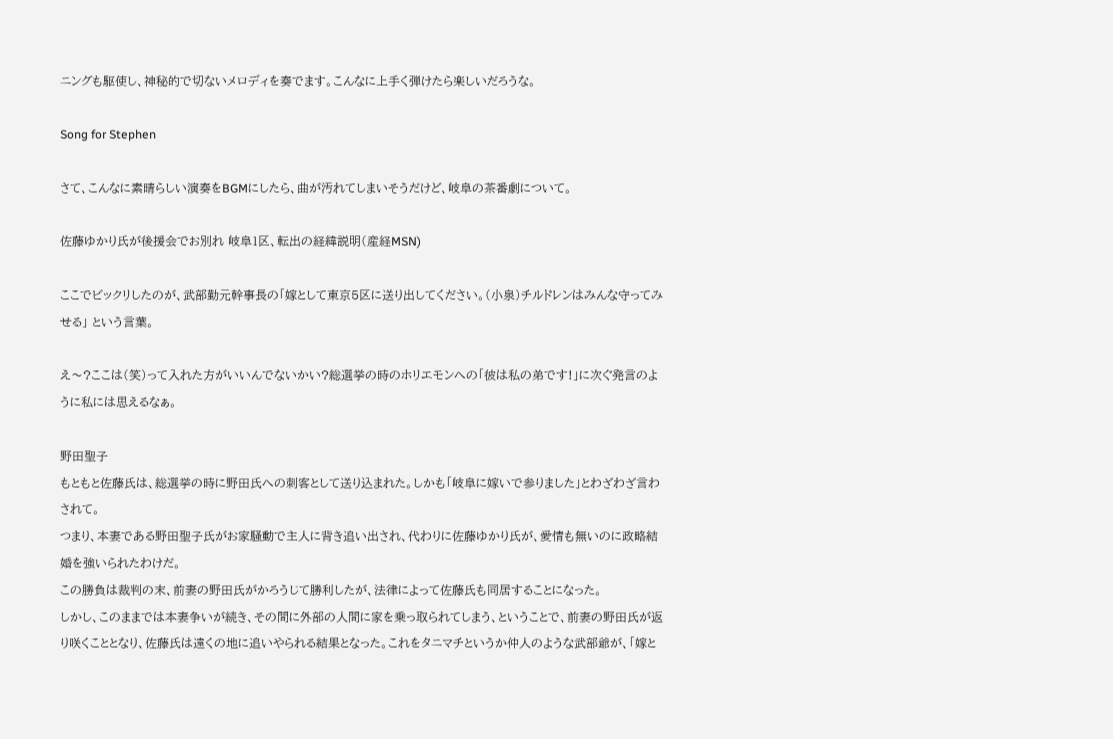ニングも駆使し、神秘的で切ないメロディを奏でます。こんなに上手く弾けたら楽しいだろうな。

Song for Stephen

さて、こんなに素晴らしい演奏をBGMにしたら、曲が汚れてしまいそうだけど、岐阜の茶番劇について。

佐藤ゆかり氏が後援会でお別れ 岐阜1区、転出の経緯説明(産経MSN)

ここでビックリしたのが、武部勤元幹事長の「嫁として東京5区に送り出してください。(小泉)チルドレンはみんな守ってみせる」 という言葉。

え〜?ここは(笑)って入れた方がいいんでないかい?総選挙の時のホリエモンへの「彼は私の弟です!」に次ぐ発言のように私には思えるなぁ。

野田聖子
もともと佐藤氏は、総選挙の時に野田氏への刺客として送り込まれた。しかも「岐阜に嫁いで参りました」とわざわざ言わされて。
つまり、本妻である野田聖子氏がお家騒動で主人に背き追い出され、代わりに佐藤ゆかり氏が、愛情も無いのに政略結婚を強いられたわけだ。
この勝負は裁判の末、前妻の野田氏がかろうじて勝利したが、法律によって佐藤氏も同居することになった。
しかし、このままでは本妻争いが続き、その間に外部の人間に家を乗っ取られてしまう、ということで、前妻の野田氏が返り咲くこととなり、佐藤氏は遠くの地に追いやられる結果となった。これをタニマチというか仲人のような武部爺が、「嫁と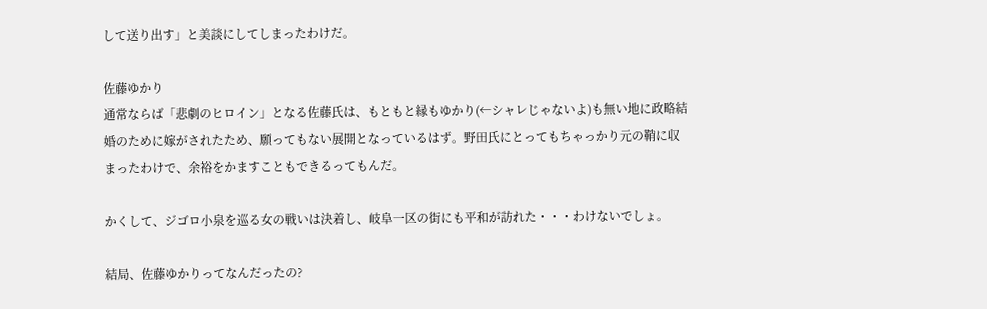して送り出す」と美談にしてしまったわけだ。

佐藤ゆかり
通常ならば「悲劇のヒロイン」となる佐藤氏は、もともと縁もゆかり(←シャレじゃないよ)も無い地に政略結婚のために嫁がされたため、願ってもない展開となっているはず。野田氏にとってもちゃっかり元の鞘に収まったわけで、余裕をかますこともできるってもんだ。

かくして、ジゴロ小泉を巡る女の戦いは決着し、岐阜一区の街にも平和が訪れた・・・わけないでしょ。

結局、佐藤ゆかりってなんだったの?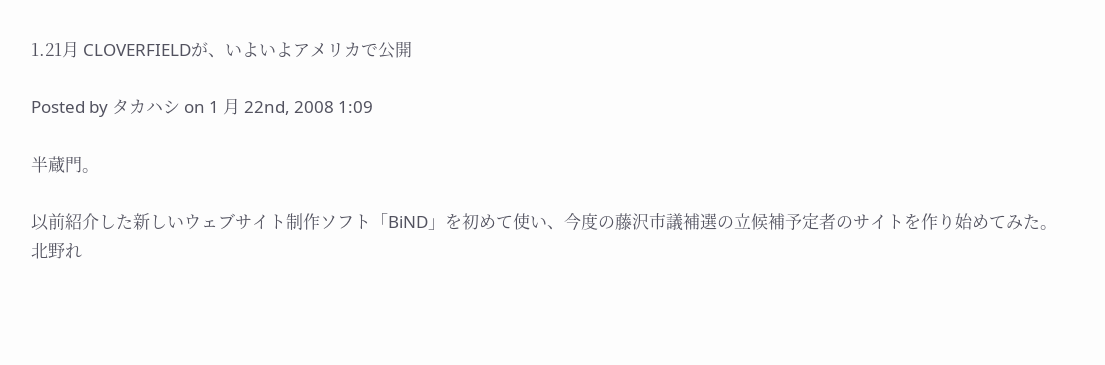1.21月 CLOVERFIELDが、いよいよアメリカで公開

Posted by タカハシ on 1 月 22nd, 2008 1:09

半蔵門。

以前紹介した新しいウェブサイト制作ソフト「BiND」を初めて使い、今度の藤沢市議補選の立候補予定者のサイトを作り始めてみた。
北野れ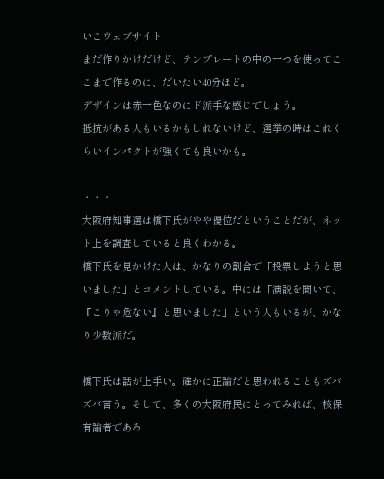いこウェブサイト
まだ作りかけだけど、テンプレートの中の一つを使ってここまで作るのに、だいたい40分ほど。
デザインは赤一色なのにド派手な感じでしょう。
抵抗がある人もいるかもしれないけど、選挙の時はこれくらいインパクトが強くても良いかも。

・・・
大阪府知事選は橋下氏がやや優位だということだが、ネット上を調査していると良くわかる。
橋下氏を見かけた人は、かなりの割合で「投票しようと思いました」とコメントしている。中には「演説を聞いて、『こりゃ危ない』と思いました」という人もいるが、かなり少数派だ。

橋下氏は話が上手い。確かに正論だと思われることもズバズバ言う。そして、多くの大阪府民にとってみれば、核保有論者であろ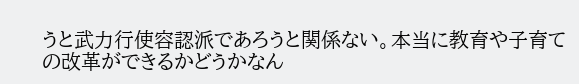うと武力行使容認派であろうと関係ない。本当に教育や子育ての改革ができるかどうかなん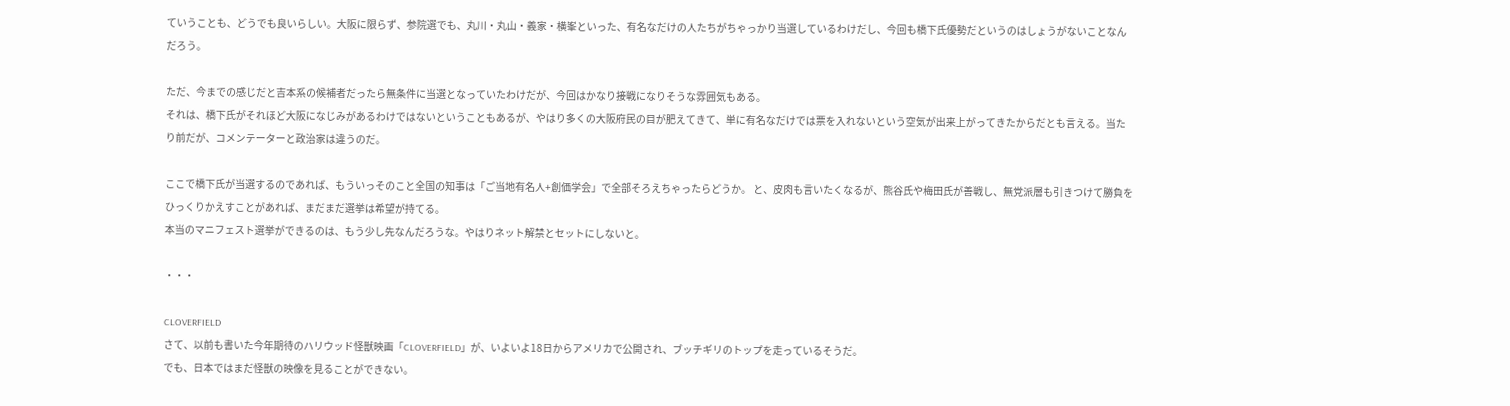ていうことも、どうでも良いらしい。大阪に限らず、参院選でも、丸川・丸山・義家・横峯といった、有名なだけの人たちがちゃっかり当選しているわけだし、今回も橋下氏優勢だというのはしょうがないことなんだろう。

ただ、今までの感じだと吉本系の候補者だったら無条件に当選となっていたわけだが、今回はかなり接戦になりそうな雰囲気もある。
それは、橋下氏がそれほど大阪になじみがあるわけではないということもあるが、やはり多くの大阪府民の目が肥えてきて、単に有名なだけでは票を入れないという空気が出来上がってきたからだとも言える。当たり前だが、コメンテーターと政治家は違うのだ。

ここで橋下氏が当選するのであれば、もういっそのこと全国の知事は「ご当地有名人+創価学会」で全部そろえちゃったらどうか。 と、皮肉も言いたくなるが、熊谷氏や梅田氏が善戦し、無党派層も引きつけて勝負をひっくりかえすことがあれば、まだまだ選挙は希望が持てる。
本当のマニフェスト選挙ができるのは、もう少し先なんだろうな。やはりネット解禁とセットにしないと。

・・・

CLOVERFIELD
さて、以前も書いた今年期待のハリウッド怪獣映画「CLOVERFIELD」が、いよいよ18日からアメリカで公開され、ブッチギリのトップを走っているそうだ。
でも、日本ではまだ怪獣の映像を見ることができない。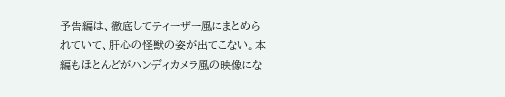予告編は、徹底してティーザー風にまとめられていて、肝心の怪獣の姿が出てこない。本編もほとんどがハンディカメラ風の映像にな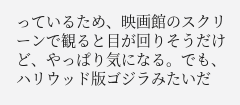っているため、映画館のスクリーンで観ると目が回りそうだけど、やっぱり気になる。でも、ハリウッド版ゴジラみたいだ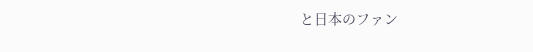と日本のファン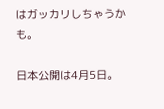はガッカリしちゃうかも。

日本公開は4月5日。